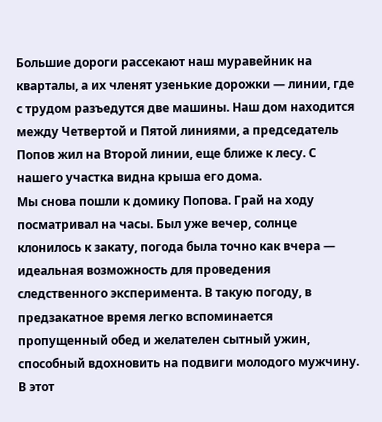Большие дороги рассекают наш муравейник на кварталы, а их членят узенькие дорожки — линии, где с трудом разъедутся две машины. Наш дом находится между Четвертой и Пятой линиями, а председатель Попов жил на Второй линии, еще ближе к лесу. С нашего участка видна крыша его дома.
Мы снова пошли к домику Попова. Грай на ходу посматривал на часы. Был уже вечер, солнце клонилось к закату, погода была точно как вчера — идеальная возможность для проведения следственного эксперимента. В такую погоду, в предзакатное время легко вспоминается пропущенный обед и желателен сытный ужин, способный вдохновить на подвиги молодого мужчину. В этот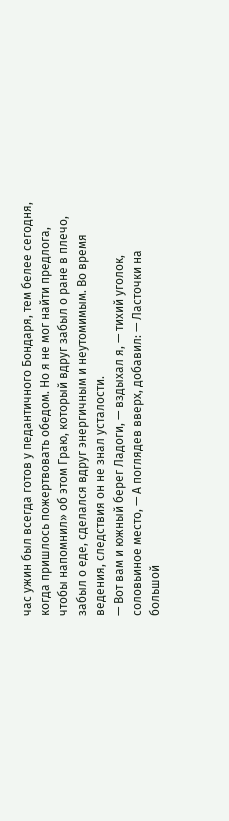час ужин был всегда готов у педантичного Бондаря, тем белее сегодня, когда пришлось пожертвовать обедом. Но я не мог найти предлога, чтобы напомнил» об этом Граю, который вдруг забыл о ране в плечо, забыл о еде, сделался вдруг энергичным и неутомимым. Во время ведения, следствия он не знал усталости.
— Вот вам и южный берег Ладоги, — вздыхал я, — тихий уголок, соловьиное место, — А поглядев вверх, добавил: — Ласточки на большой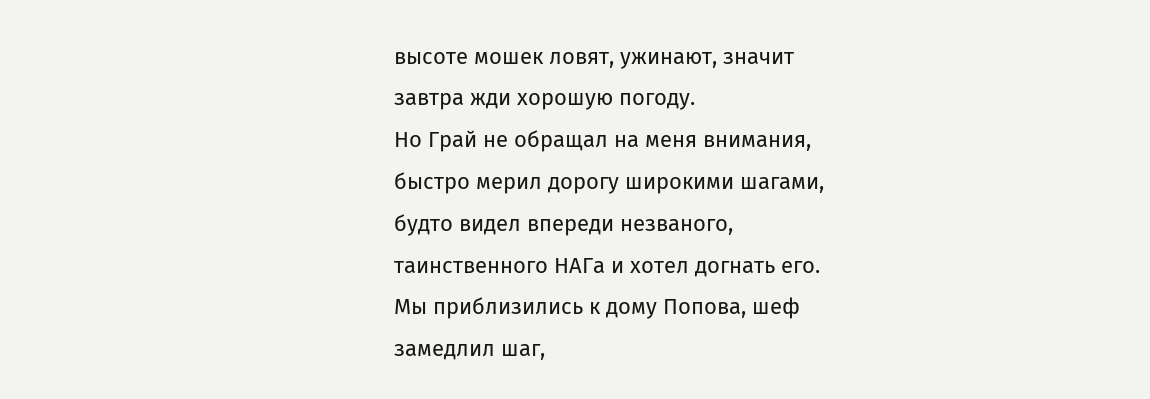высоте мошек ловят, ужинают, значит завтра жди хорошую погоду.
Но Грай не обращал на меня внимания, быстро мерил дорогу широкими шагами, будто видел впереди незваного, таинственного НАГа и хотел догнать его.
Мы приблизились к дому Попова, шеф замедлил шаг,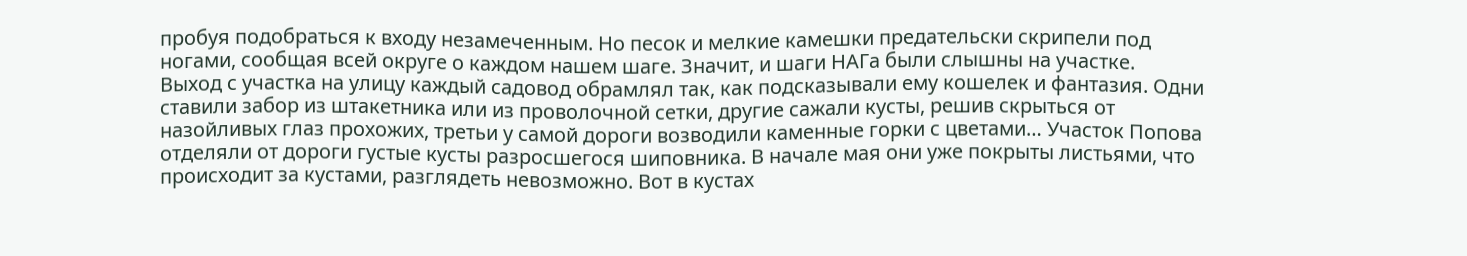пробуя подобраться к входу незамеченным. Но песок и мелкие камешки предательски скрипели под ногами, сообщая всей округе о каждом нашем шаге. Значит, и шаги НАГа были слышны на участке.
Выход с участка на улицу каждый садовод обрамлял так, как подсказывали ему кошелек и фантазия. Одни ставили забор из штакетника или из проволочной сетки, другие сажали кусты, решив скрыться от назойливых глаз прохожих, третьи у самой дороги возводили каменные горки с цветами… Участок Попова отделяли от дороги густые кусты разросшегося шиповника. В начале мая они уже покрыты листьями, что происходит за кустами, разглядеть невозможно. Вот в кустах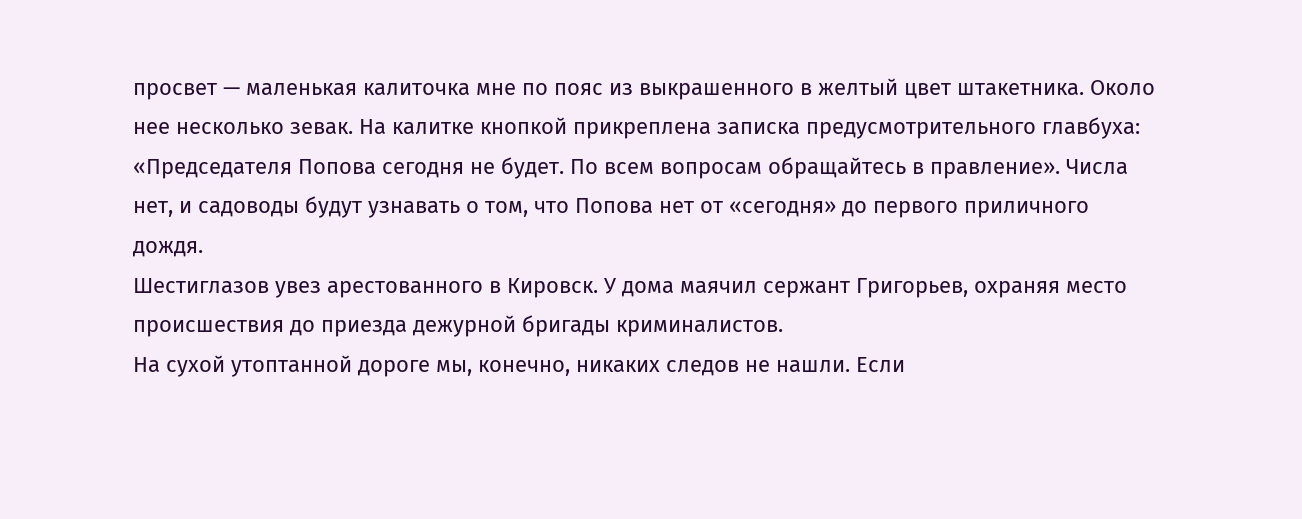просвет — маленькая калиточка мне по пояс из выкрашенного в желтый цвет штакетника. Около нее несколько зевак. На калитке кнопкой прикреплена записка предусмотрительного главбуха: «Председателя Попова сегодня не будет. По всем вопросам обращайтесь в правление». Числа нет, и садоводы будут узнавать о том, что Попова нет от «сегодня» до первого приличного дождя.
Шестиглазов увез арестованного в Кировск. У дома маячил сержант Григорьев, охраняя место происшествия до приезда дежурной бригады криминалистов.
На сухой утоптанной дороге мы, конечно, никаких следов не нашли. Если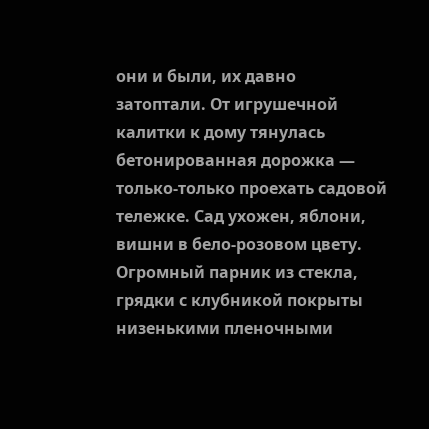они и были, их давно затоптали. От игрушечной калитки к дому тянулась бетонированная дорожка — только-только проехать садовой тележке. Сад ухожен, яблони, вишни в бело-розовом цвету. Огромный парник из стекла, грядки с клубникой покрыты низенькими пленочными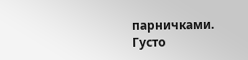парничками. Густо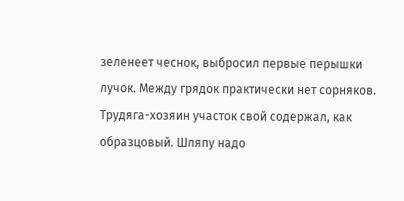зеленеет чеснок, выбросил первые перышки лучок. Между грядок практически нет сорняков. Трудяга-хозяин участок свой содержал, как образцовый. Шляпу надо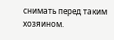снимать перед таким хозяином.